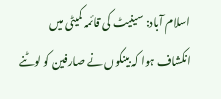اسلام آباد: سینیٹ کی قائمہ کمیٹی میں انکشاف ہوا کہ بینکوں نے صارفین کو لوٹنے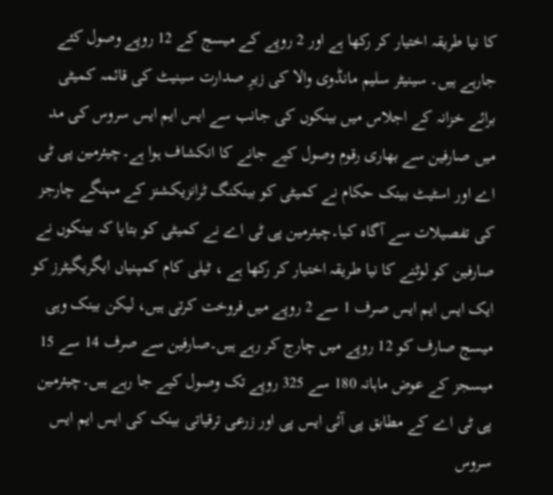کا نیا طریقہ اختیار کر رکھا ہے اور 2 روپے کے میسج کے 12 روپے وصول کئے جارہے ہیں۔ سینیٹر سلیم مانڈوی والا کی زیرِ صدارت سینیٹ کی قائمہ کمیٹی برائے خزانہ کے اجلاس میں بینکوں کی جانب سے ایس ایم ایس سروس کی مد میں صارفین سے بھاری رقوم وصول کیے جانے کا انکشاف ہوا ہے۔چیئرمین پی ٹی اے اور اسٹیٹ بینک حکام نے کمیٹی کو بینکنگ ٹرانزیکشنز کے مہنگے چارجز کی تفصیلات سے آگاہ کیا۔چیئرمین پی ٹی اے نے کمیٹی کو بتایا کہ بینکوں نے صارفین کو لوٹنے کا نیا طریقہ اختیار کر رکھا ہے ، ٹیلی کام کمپنیاں ایگریگیٹرز کو ایک ایس ایم ایس صرف 1 سے 2 روپے میں فروخت کرتی ہیں، لیکن بینک وہی میسج صارف کو 12 روپے میں چارج کر رہے ہیں۔صارفین سے صرف 14 سے 15 میسجز کے عوض ماہانہ 180 سے 325 روپے تک وصول کیے جا رہے ہیں۔چیئرمین پی ٹی اے کے مطابق پی آئی ایس پی اور زرعی ترقیاتی بینک کی ایس ایم ایس سروس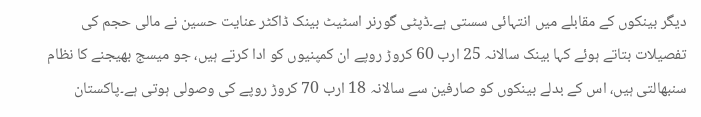دیگر بینکوں کے مقابلے میں انتہائی سستی ہے۔ڈپٹی گورنر اسٹیٹ بینک ڈاکٹر عنایت حسین نے مالی حجم کی تفصیلات بتاتے ہوئے کہا بینک سالانہ 25 ارب 60 کروڑ روپے ان کمپنیوں کو ادا کرتے ہیں، جو میسج بھیجنے کا نظام سنبھالتی ہیں، اس کے بدلے بینکوں کو صارفین سے سالانہ 18 ارب 70 کروڑ روپے کی وصولی ہوتی ہے۔پاکستان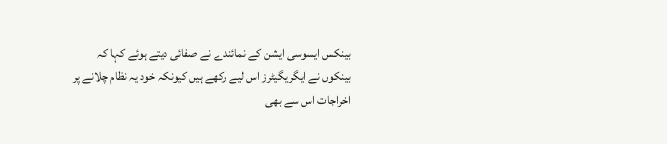بینکس ایسوسی ایشن کے نمائندے نے صفائی دیتے ہوئے کہا کہ بینکوں نے ایگریگیٹرز اس لیے رکھے ہیں کیونکہ خود یہ نظام چلانے پر اخراجات اس سے بھی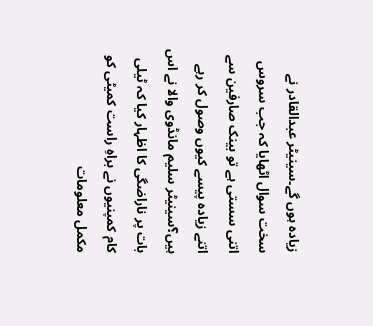زیادہ ہوں گے۔سینیٹر عبدالقادر نے سخت سوال اٹھایا کہ جب سروس اتنی سستی ہے تو بینک صارفین سے اتنے زیادہ پیسے کیوں وصول کر رہے ہیں؟سینیٹر سلیم مانڈوی والا نے اس بات پر ناراضگی کا اظہار کیا کہ ٹیلی کام کمپنیوں نے براہِ راست کمیٹی کو مکمل معلومات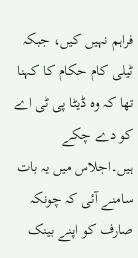فراہم نہیں کیں، جبکہ ٹیلی کام حکام کا کہنا تھا کہ وہ ڈیٹا پی ٹی اے کو دے چکے ہیں۔اجلاس میں یہ بات سامنے آئی کہ چونکہ صارف کو اپنے بینک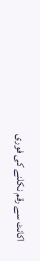اکانٹ سے رقم نکلنے کی فوری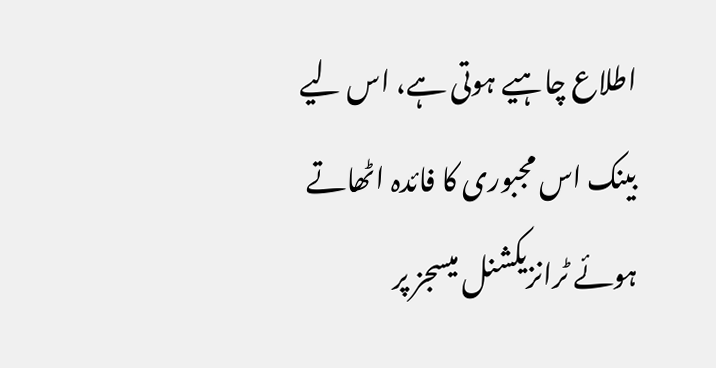اطلاع چاہیے ہوتی ہے، اس لیے بینک اس مجبوری کا فائدہ اٹھاتے ہوئے ٹرانزیکشنل میسجز پر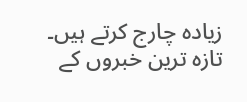زیادہ چارج کرتے ہیں۔
تازہ ترین خبروں کے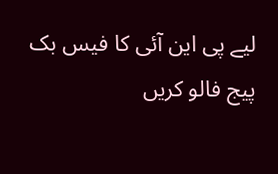لیے پی این آئی کا فیس بک پیج فالو کریں